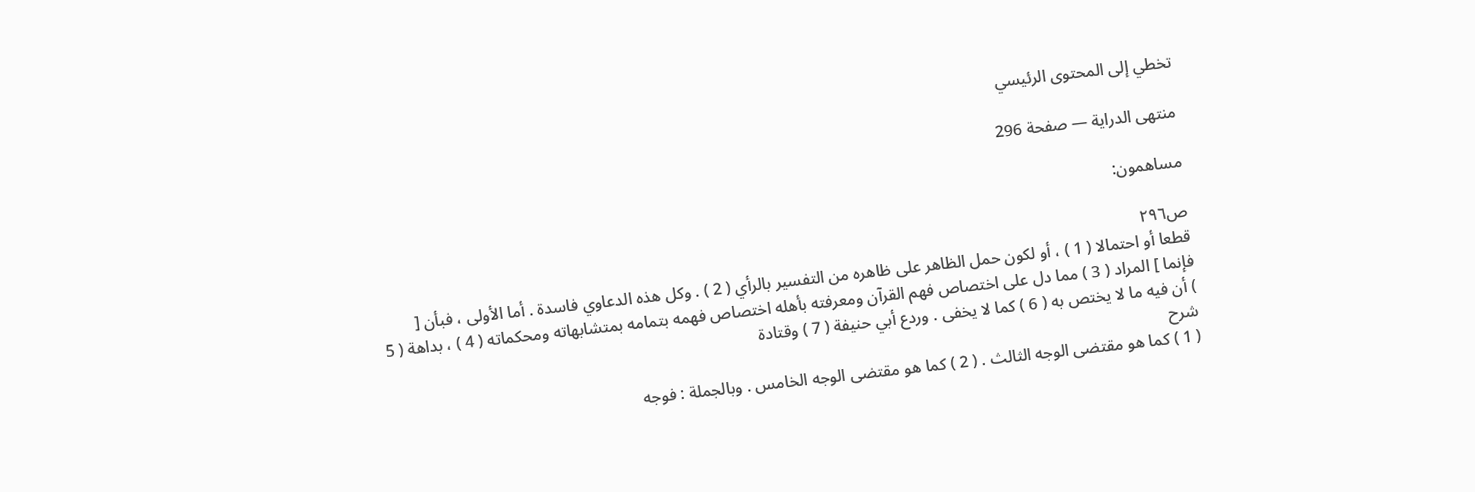تخطي إلى المحتوى الرئيسي

منتهى الدراية — صفحة 296

مساهمون:

ص٢٩٦
قطعا أو احتمالا ( 1 ) ، أو لكون حمل الظاهر على ظاهره من التفسير بالرأي ( 2 ) . وكل هذه الدعاوي فاسدة . أما الأولى ، فبأن [ فإنما ] المراد ( 3 ) مما دل على اختصاص فهم القرآن ومعرفته بأهله اختصاص فهمه بتمامه بمتشابهاته ومحكماته ( 4 ) ، بداهة ( 5 ) أن فيه ما لا يختص به ( 6 ) كما لا يخفى . وردع أبي حنيفة ( 7 ) وقتادة
شرح
( 1 ) كما هو مقتضى الوجه الثالث . ( 2 ) كما هو مقتضى الوجه الخامس . وبالجملة : فوجه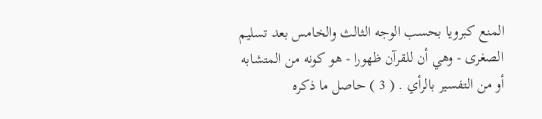المنع كبرويا بحسب الوجه الثالث والخامس بعد تسليم الصغرى - وهي أن للقرآن ظهورا - هو كونه من المتشابه أو من التفسير بالرأي . ( 3 ) حاصل ما ذكره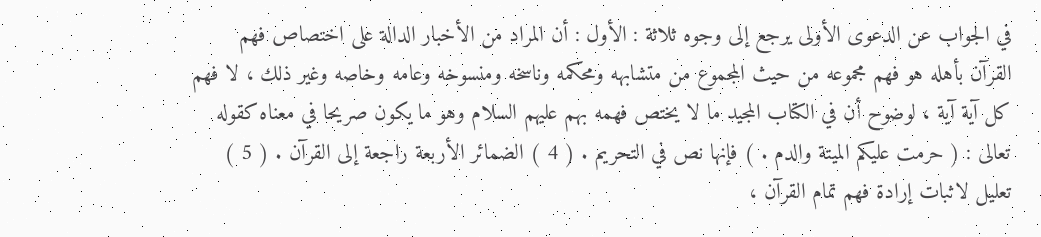في الجواب عن الدعوى الأولى يرجع إلى وجوه ثلاثة : الأول : أن المراد من الأخبار الدالة على اختصاص فهم القرآن بأهله هو فهم مجموعه من حيث المجموع من متشابهه ومحكمه وناسخه ومنسوخه وعامه وخاصه وغير ذلك ، لا فهم كل آية آية ، لوضوح أن في الكتاب المجيد ما لا يختص فهمه بهم عليهم السلام وهو ما يكون صريحا في معناه كقوله تعالى : ( حرمت عليكم الميتة والدم . ) فإنها نص في التحريم . ( 4 ) الضمائر الأربعة راجعة إلى القرآن . ( 5 ) تعليل لاثبات إرادة فهم تمام القرآن ،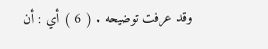وقد عرفت توضيحه . ( 6 ) أي : أن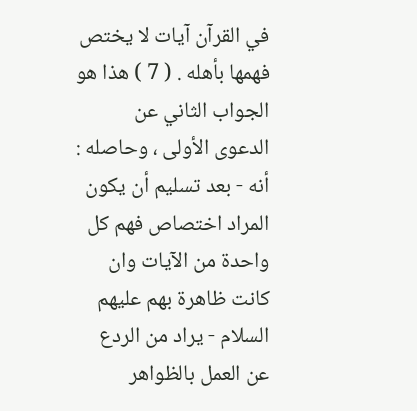في القرآن آيات لا يختص فهمها بأهله . ( 7 ) هذا هو الجواب الثاني عن الدعوى الأولى ، وحاصله : أنه - بعد تسليم أن يكون المراد اختصاص فهم كل واحدة من الآيات وان كانت ظاهرة بهم عليهم السلام - يراد من الردع عن العمل بالظواهر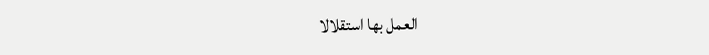العمل بها استقلالا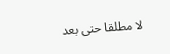لا مطلقا حتى بعد